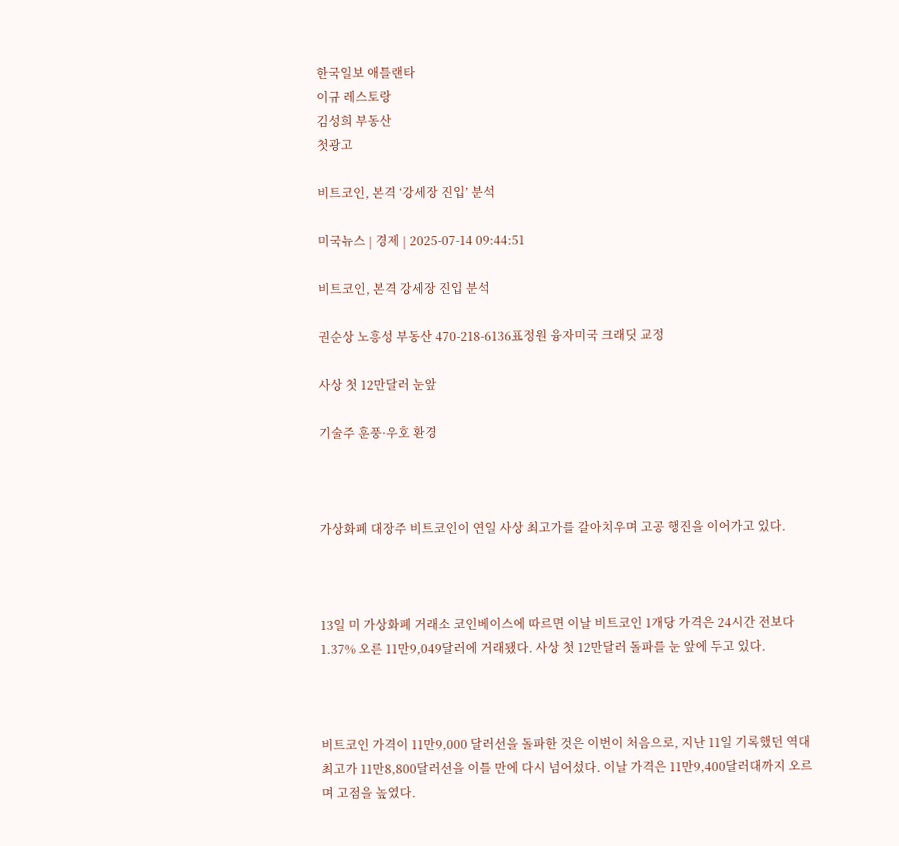한국일보 애틀랜타
이규 레스토랑
김성희 부동산
첫광고

비트코인, 본격 ‘강세장 진입’ 분석

미국뉴스 | 경제 | 2025-07-14 09:44:51

비트코인, 본격 강세장 진입 분석

권순상 노흥성 부동산 470-218-6136표정원 융자미국 크래딧 교정

사상 첫 12만달러 눈앞

기술주 훈풍·우호 환경



가상화폐 대장주 비트코인이 연일 사상 최고가를 갈아치우며 고공 행진을 이어가고 있다.



13일 미 가상화폐 거래소 코인베이스에 따르면 이날 비트코인 1개당 가격은 24시간 전보다 1.37% 오른 11만9,049달러에 거래됐다. 사상 첫 12만달러 돌파를 눈 앞에 두고 있다.



비트코인 가격이 11만9,000 달러선을 돌파한 것은 이번이 처음으로, 지난 11일 기록했던 역대 최고가 11만8,800달러선을 이틀 만에 다시 넘어섰다. 이날 가격은 11만9,400달러대까지 오르며 고점을 높였다.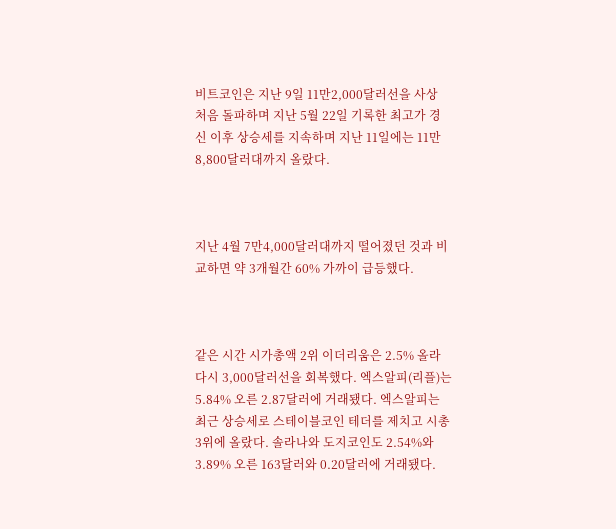비트코인은 지난 9일 11만2,000달러선을 사상 처음 돌파하며 지난 5월 22일 기록한 최고가 경신 이후 상승세를 지속하며 지난 11일에는 11만8,800달러대까지 올랐다.



지난 4월 7만4,000달러대까지 떨어졌던 것과 비교하면 약 3개월간 60% 가까이 급등했다.



같은 시간 시가총액 2위 이더리움은 2.5% 올라 다시 3,000달러선을 회복했다. 엑스알피(리플)는 5.84% 오른 2.87달러에 거래됐다. 엑스알피는 최근 상승세로 스테이블코인 테더를 제치고 시총 3위에 올랐다. 솔라나와 도지코인도 2.54%와 3.89% 오른 163달러와 0.20달러에 거래됐다.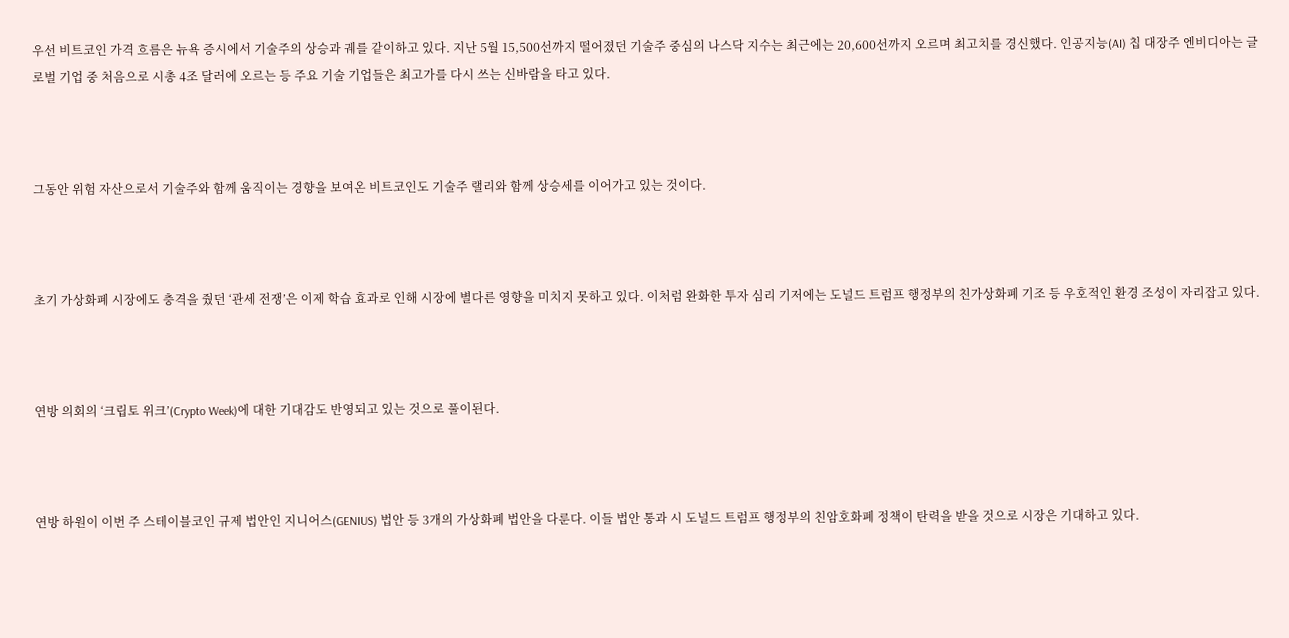우선 비트코인 가격 흐름은 뉴욕 증시에서 기술주의 상승과 궤를 같이하고 있다. 지난 5월 15,500선까지 떨어졌던 기술주 중심의 나스닥 지수는 최근에는 20,600선까지 오르며 최고치를 경신했다. 인공지능(AI) 칩 대장주 엔비디아는 글로벌 기업 중 처음으로 시총 4조 달러에 오르는 등 주요 기술 기업들은 최고가를 다시 쓰는 신바람을 타고 있다.



그동안 위험 자산으로서 기술주와 함께 움직이는 경향을 보여온 비트코인도 기술주 랠리와 함께 상승세를 이어가고 있는 것이다.



초기 가상화폐 시장에도 충격을 줬던 ‘관세 전쟁’은 이제 학습 효과로 인해 시장에 별다른 영향을 미치지 못하고 있다. 이처럼 완화한 투자 심리 기저에는 도널드 트럼프 행정부의 친가상화폐 기조 등 우호적인 환경 조성이 자리잡고 있다.



연방 의회의 ‘크립토 위크’(Crypto Week)에 대한 기대감도 반영되고 있는 것으로 풀이된다.



연방 하원이 이번 주 스테이블코인 규제 법안인 지니어스(GENIUS) 법안 등 3개의 가상화폐 법안을 다룬다. 이들 법안 통과 시 도널드 트럼프 행정부의 친암호화폐 정책이 탄력을 받을 것으로 시장은 기대하고 있다.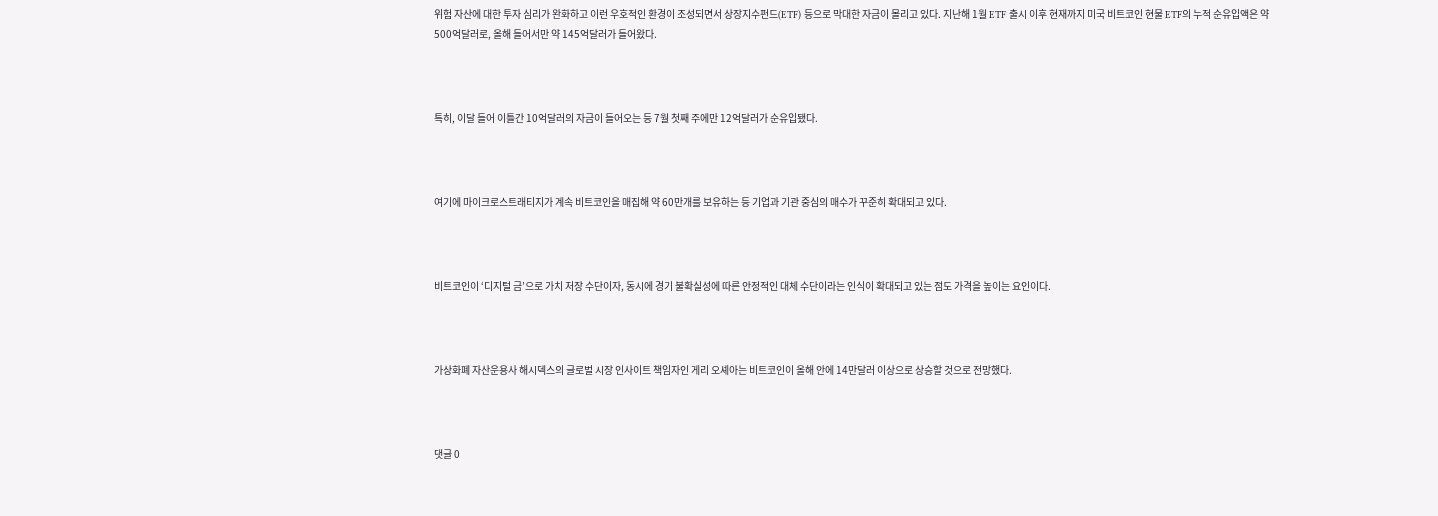위험 자산에 대한 투자 심리가 완화하고 이런 우호적인 환경이 조성되면서 상장지수펀드(ETF) 등으로 막대한 자금이 몰리고 있다. 지난해 1월 ETF 출시 이후 현재까지 미국 비트코인 현물 ETF의 누적 순유입액은 약 500억달러로, 올해 들어서만 약 145억달러가 들어왔다.



특히, 이달 들어 이틀간 10억달러의 자금이 들어오는 등 7월 첫째 주에만 12억달러가 순유입됐다.



여기에 마이크로스트래티지가 계속 비트코인을 매집해 약 60만개를 보유하는 등 기업과 기관 중심의 매수가 꾸준히 확대되고 있다.



비트코인이 ‘디지털 금’으로 가치 저장 수단이자, 동시에 경기 불확실성에 따른 안정적인 대체 수단이라는 인식이 확대되고 있는 점도 가격을 높이는 요인이다.



가상화폐 자산운용사 해시덱스의 글로벌 시장 인사이트 책임자인 게리 오셰아는 비트코인이 올해 안에 14만달러 이상으로 상승할 것으로 전망했다.



댓글 0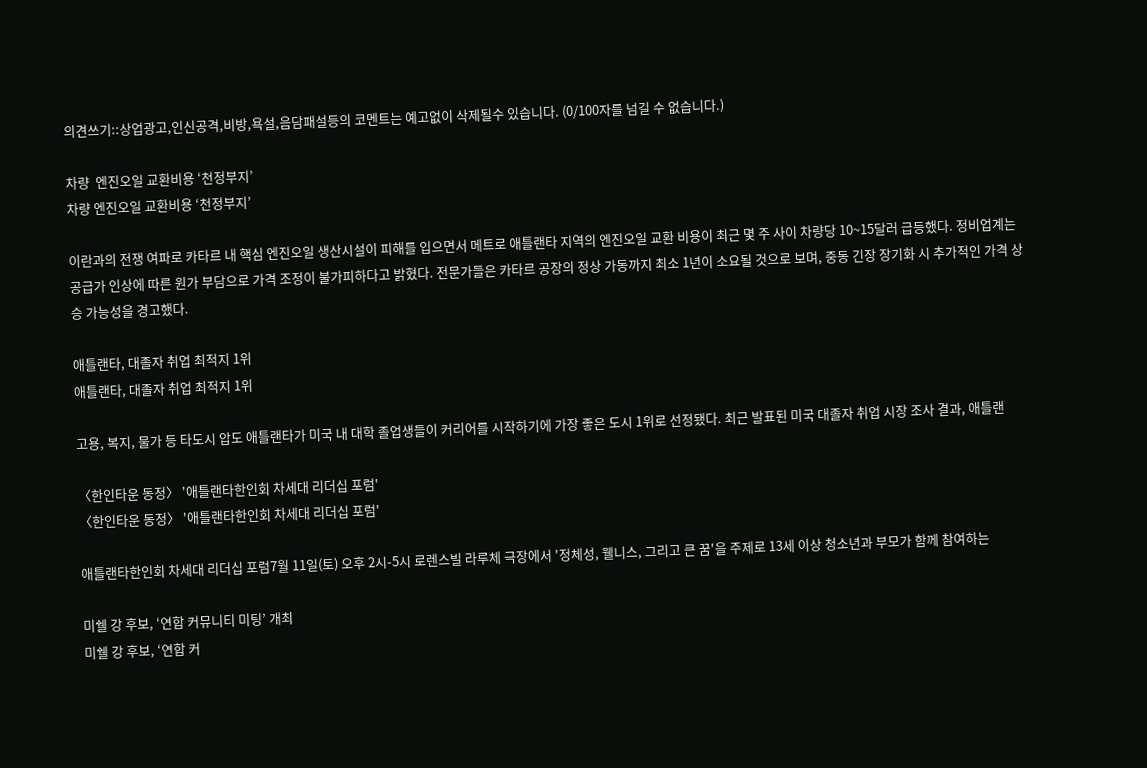의견쓰기::상업광고,인신공격,비방,욕설,음담패설등의 코멘트는 예고없이 삭제될수 있습니다. (0/100자를 넘길 수 없습니다.)

차량  엔진오일 교환비용 ‘천정부지’
차량 엔진오일 교환비용 ‘천정부지’

이란과의 전쟁 여파로 카타르 내 핵심 엔진오일 생산시설이 피해를 입으면서 메트로 애틀랜타 지역의 엔진오일 교환 비용이 최근 몇 주 사이 차량당 10~15달러 급등했다. 정비업계는 공급가 인상에 따른 원가 부담으로 가격 조정이 불가피하다고 밝혔다. 전문가들은 카타르 공장의 정상 가동까지 최소 1년이 소요될 것으로 보며, 중동 긴장 장기화 시 추가적인 가격 상승 가능성을 경고했다.

애틀랜타, 대졸자 취업 최적지 1위
애틀랜타, 대졸자 취업 최적지 1위

고용, 복지, 물가 등 타도시 압도 애틀랜타가 미국 내 대학 졸업생들이 커리어를 시작하기에 가장 좋은 도시 1위로 선정됐다. 최근 발표된 미국 대졸자 취업 시장 조사 결과, 애틀랜

〈한인타운 동정〉 '애틀랜타한인회 차세대 리더십 포럼'
〈한인타운 동정〉 '애틀랜타한인회 차세대 리더십 포럼'

애틀랜타한인회 차세대 리더십 포럼7월 11일(토) 오후 2시-5시 로렌스빌 라루체 극장에서 '정체성, 웰니스, 그리고 큰 꿈'을 주제로 13세 이상 청소년과 부모가 함께 참여하는

미쉘 강 후보, ‘연합 커뮤니티 미팅’ 개최
미쉘 강 후보, ‘연합 커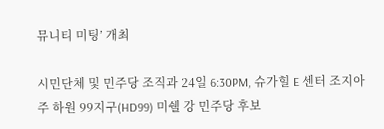뮤니티 미팅’ 개최

시민단체 및 민주당 조직과 24일 6:30PM, 슈가힐 E 센터 조지아주 하원 99지구(HD99) 미쉘 강 민주당 후보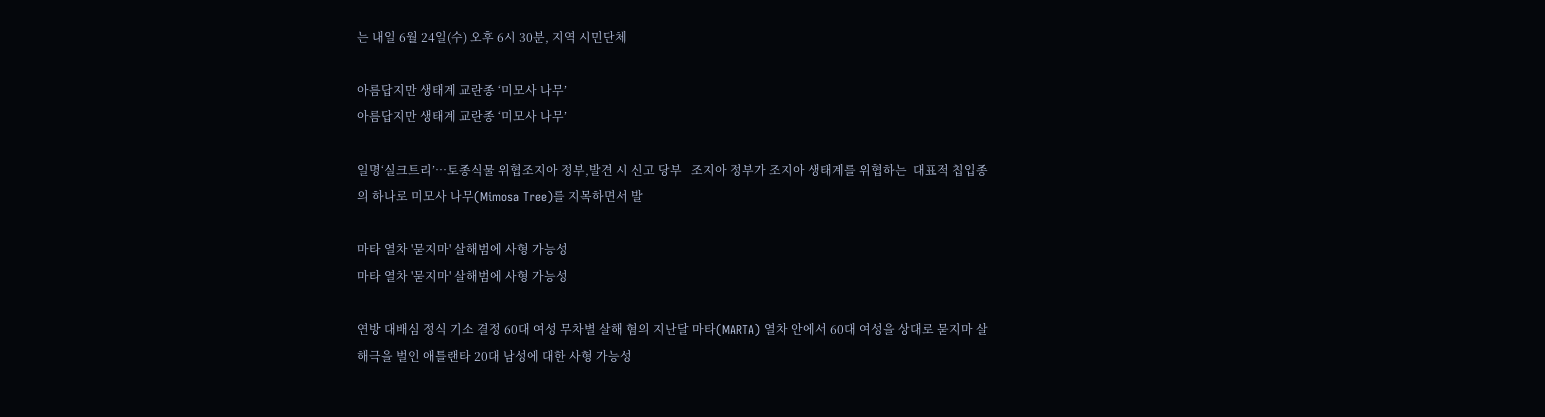는 내일 6월 24일(수) 오후 6시 30분, 지역 시민단체

아름답지만 생태계 교란종 ‘미모사 나무’
아름답지만 생태계 교란종 ‘미모사 나무’

일명‘실크트리’…토종식물 위협조지아 정부,발견 시 신고 당부   조지아 정부가 조지아 생태계를 위협하는  대표적 칩입종의 하나로 미모사 나무(Mimosa Tree)를 지목하면서 발

마타 열차 '묻지마' 살해범에 사형 가능성
마타 열차 '묻지마' 살해범에 사형 가능성

연방 대배심 정식 기소 결정 60대 여성 무차별 살해 혐의 지난달 마타(MARTA) 열차 안에서 60대 여성을 상대로 묻지마 살해극을 벌인 애틀랜타 20대 남성에 대한 사형 가능성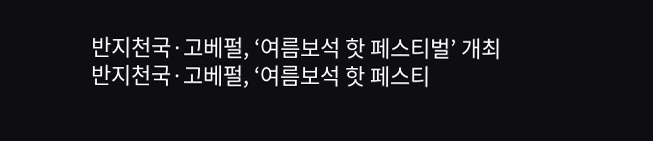반지천국·고베펄, ‘여름보석 핫 페스티벌’ 개최
반지천국·고베펄, ‘여름보석 핫 페스티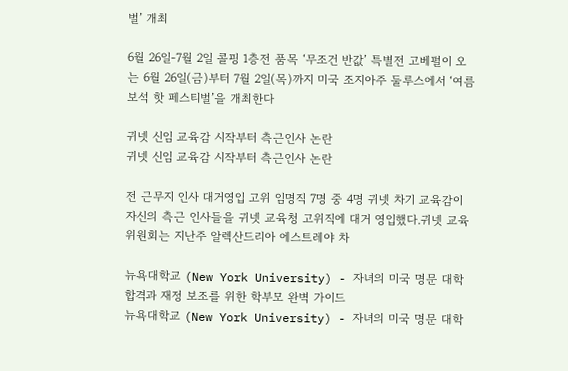벌’ 개최

6월 26일-7월 2일 콜핑 1층전 품목 ‘무조건 반값’ 특별전 고베펄이 오는 6월 26일(금)부터 7월 2일(목)까지 미국 조지아주 둘루스에서 ‘여름보석 핫 페스티벌’을 개최한다

귀넷 신임 교육감 시작부터 측근인사 논란
귀넷 신임 교육감 시작부터 측근인사 논란

전 근무지 인사 대거영입 고위 임명직 7명 중 4명 귀넷 차기 교육감이 자신의 측근 인사들을 귀넷 교육청 고위직에 대거 영입했다.귀넷 교육위원회는 지난주 알렉산드리아 에스트레야 차

뉴욕대학교 (New York University) - 자녀의 미국 명문 대학 합격과 재정 보조를 위한 학부모 완벽 가이드
뉴욕대학교 (New York University) - 자녀의 미국 명문 대학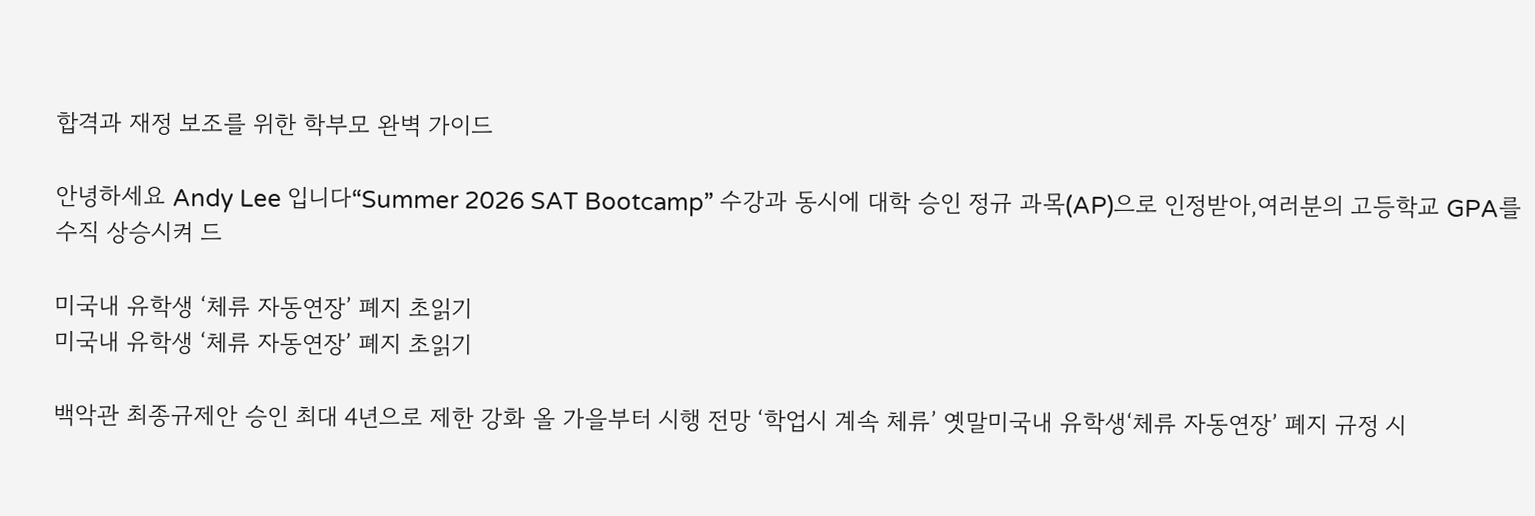합격과 재정 보조를 위한 학부모 완벽 가이드

안녕하세요 Andy Lee 입니다“Summer 2026 SAT Bootcamp” 수강과 동시에 대학 승인 정규 과목(AP)으로 인정받아,여러분의 고등학교 GPA를 수직 상승시켜 드

미국내 유학생 ‘체류 자동연장’ 폐지 초읽기
미국내 유학생 ‘체류 자동연장’ 폐지 초읽기

백악관 최종규제안 승인 최대 4년으로 제한 강화 올 가을부터 시행 전망 ‘학업시 계속 체류’ 옛말미국내 유학생‘체류 자동연장’ 폐지 규정 시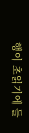행이 초읽기에 들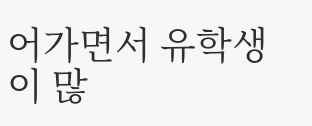어가면서 유학생이 많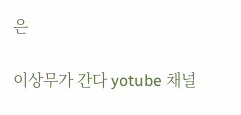은

이상무가 간다 yotube 채널